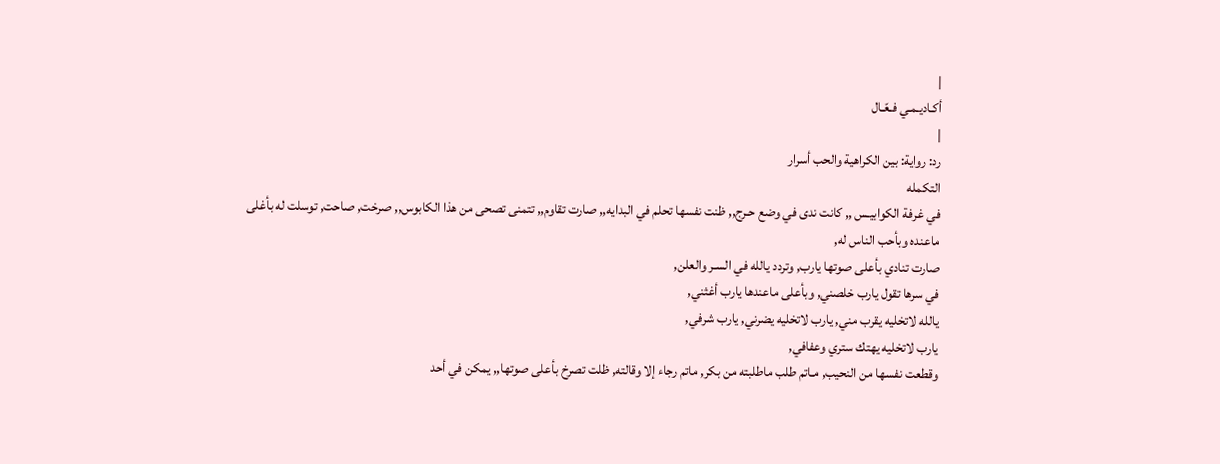|
أكـاديـمـي فـعّـال
|
رد: رواية: بين الكراهية والحب أسرار
التكمله
في غرفة الكوابيـس ,, كانت ندى في وضع حـرج,, ظنت نفسها تحلم في البدايه,, صارت تقاوم,, تتمنى تصحى من هذا الكابوس,, صرخت, صاحت, توسلت له بأغلى ماعنده وبأحب الناس له,
صارت تنادي بأعلى صوتها يارب, وتردد يالله في السـر والعلن,
في سرها تقول يارب خلصني, وبأعلى ماعندها يارب أغثني,
يالله لاتخليه يقرب مني, يارب لاتخليه يضرني, يارب شرفي,
يارب لاتخليه يهتك ستري وعفافي,
وقطعت نفسها من النحيب, مـاتم طلب ماطلبته من بكر, ماتم رجاء إلا وقالته, ظلت تصرخ بأعلى صوتها,, يمكن في أحد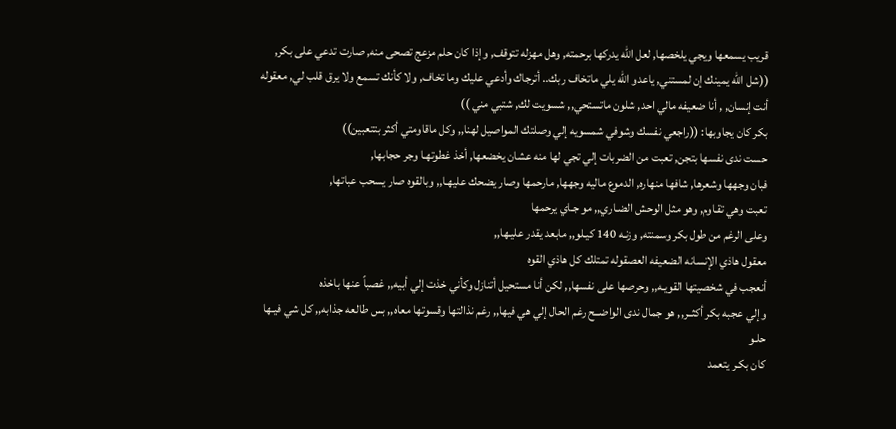قريب يسمعها ويجي يلخصها, لعل الله يدركها برحمته, وهل مهزله تتوقف, وإذا كان حلم مزعج تصحى منه, صارت تدعي على بكر,
((شل الله يمينك إن لمستني, ياعدو الله يلي ماتخاف ربك.. أترجاك وأدعي عليك وما تخاف, ولا كأنك تسمع ولا يرق قلب لي, معقوله أنت إنسان, , أنا ضعيفه مالي احد, شلون ماتستحي,, شسويت لك, شتبي مني ))
بكر كان يجاوبها: ((راجعي نفسك وشوفي شمسويه إلي وصلتك المواصيل لهنا,, وكل ماقاومتي أكثر بتتعبين))
حست ندى نفسها بتجن, تعبت من الضربات إلي تجي لها منه عشان يخضعها, أخذ غطوتهـا وجر حجابها,
فبان وجهها وشعرها, شافها منهاره, الدموع ماليه وجهها, مارحمها وصار يضحك عليهـا,, وبالقوه صار يسحب عباتها,
تعبت وهي تقـاوم, وهو مثل الوحش الضـاري,, مو جـاي يرحمها
وعلى الرغم من طول بكر وسمنته, وزنـه 140 كيـلو,, مابعد يقدر عليـها,,
معقول هاذي الإنسانه الضعيفه العصقوله تمتلك كل هاذي القوه
أنعجب في شخصيتها القويـه,, وحرصها على نفسها,, لكن أنا مستحيل أتنازل وكأني خذت إلي أبيه,, غصباً عنها باخذه
وإلي عجبه بكر أكثــر,, هو جمال ندى الواضــح رغم الحال إلي هي فيها,, رغم نذالتها وقسوتها معاه,, بس طالعه جذابه,, كل شي فيـها حلـو
كان بكـر يتعمد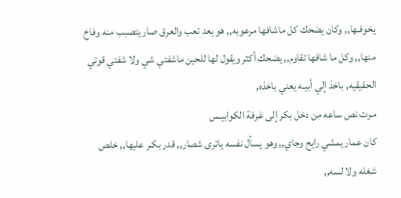يخوفـها,, وكان يضحك كل ماشافها مرعوبه,, هو بعد تعب والعرق صار يتصبب منه وفاخ منها,, وكل ما شافها تقاوم,, يضحك أكثر ويقول لها للحين ماشفتي شي ولا شفتي قوتي الحقيقيه, باخذ إلي أبيـه يعني باخذه,
مـرت نص ساعه من دخل بكر إلى غرفة الكوابيـس
كان عمار يمشي رايح وجاي,, وهو يسأل نفسه ياترى شصار,, قدر بكـر عليها,, خلص شغله ولا لسه,,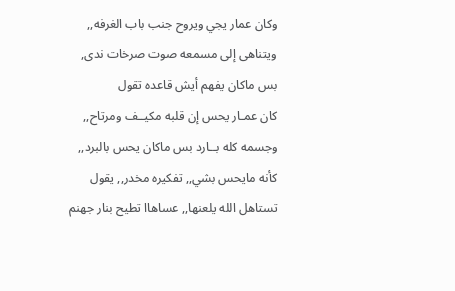وكان عمار يجي ويروح جنب باب الغرفه,, ويتناهى إلى مسمعه صوت صرخات ندى, بس ماكان يفهم أيش قاعده تقول
كان عمـار يحس إن قلبه مكيــف ومرتاح,, وجسمه كله بــارد بس ماكان يحس بالبرد,, كأنه مايحس بشي,, تفكيره مخدر,, يقول تستاهل الله يلعنها,, عساهاا تطيح بنار جهنم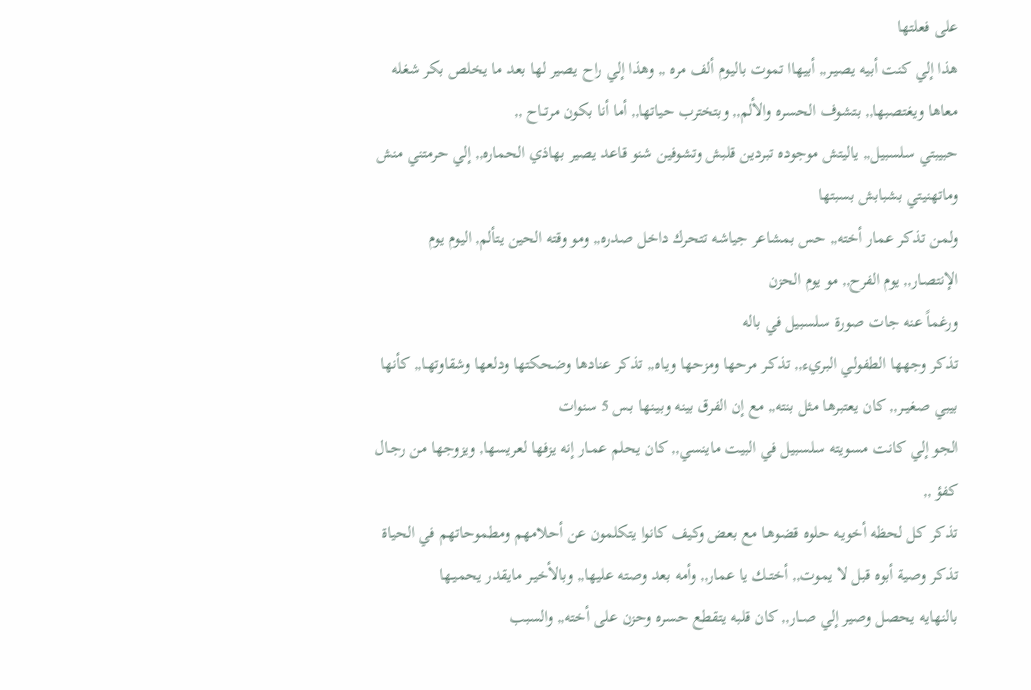على فعلتها
هذا إلي كنت أبيه يصيـر,, أبيهاا تموت باليوم ألف مره ,, وهذا إلي راح يصير لها بعد ما يخلص بكر شغله معاها ويغتصبها,, بتشوف الحسره والألم,, وبتخترب حياتها,, أما أنا بكون مرتــاح ,,
حبيبتي سلسبيل,, ياليتش موجوده تبردين قلبش وتشوفين شنو قاعد يصير بهاذي الحماره,, إلي حرمتني منش وماتهنيتي بشبابش بسبتها
ولمن تذكر عمار أخته,, حس بمشاعر جياشه تتحرك داخل صدره,, ومو وقته الحين يتألم, اليوم يوم الإنتصـار,, يوم الفرح,, مو يوم الحزن
ورغماً عنه جات صورة سلسبيل في باله
تذكر وجهها الطفولـي البريء,, تذكـر مرحها ومزحها ويـاه,, تذكر عنادها وضحكتها ودلعها وشقاوتهـا,, كأنها بيبي صغيــر,, كان يعتبرها مثل بنته,, مع إن الفرق بينه وبيـنها بـس 5 سنوات
الجو إلي كانت مسويته سلسبيل في البيت ماينسي,, كان يحلم عمـار إنه يزفها لعريسها, ويزوجها من رجـال كفؤ ,,
تذكر كل لحظه أخويـه حلوه قضوهـا مع بعض وكيف كانوا يتكلمون عن أحلامهم ومطموحاتهم في الحياة
تذكر وصية أبوه قبل لا يموت,, أختــك يا عمار,, وأمه بعد وصته عليها,, وبالأخيـر مايقدر يحميـها
بالنهايه يحصل وصير إلي صــار,, كان قلبه يتقطع حسره وحزن على أخته,, والسبب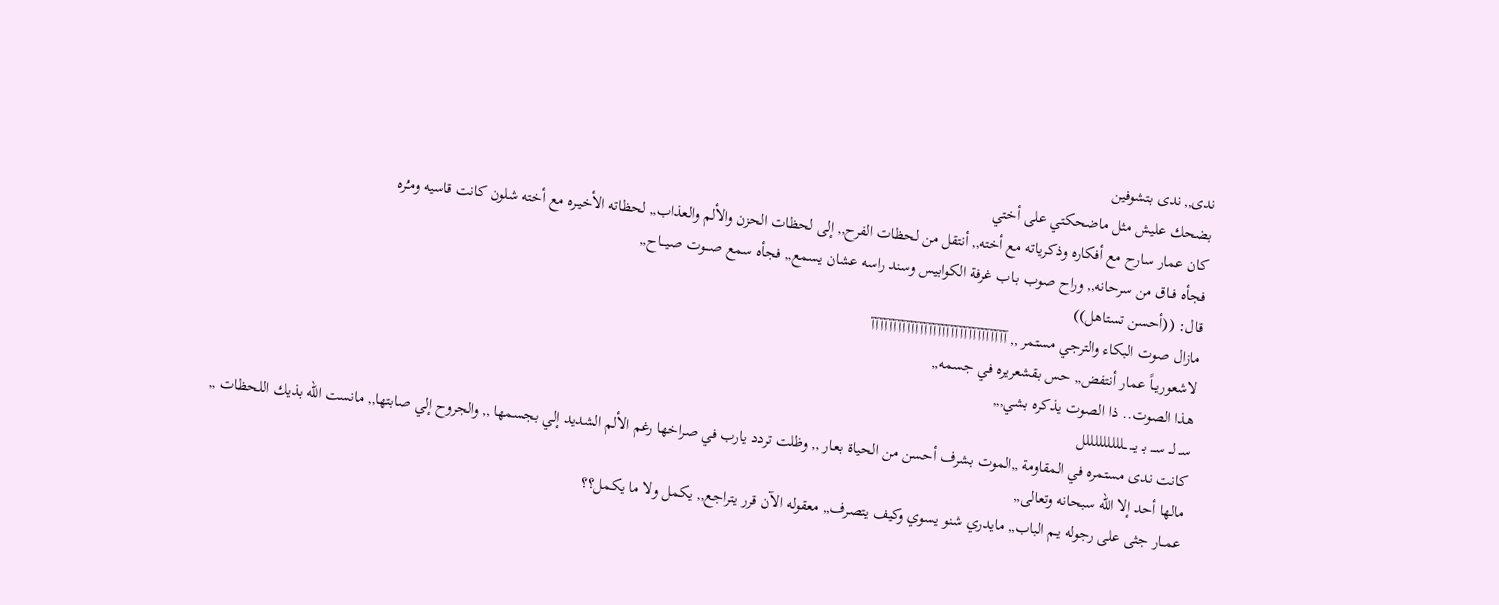ندى,, ندى بتشوفين
بضحك عليش مثل ماضحكتي على أختي
كان عمار سارح مع أفكاره وذكرياته مع أخته,, أنتقل من لحظات الفرح,, إلى لحظات الحزن والألم والعذاب,, لحظاته الأخيـره مع أخته شلون كانت قاسيه ومـُره
فجأه فــاق من سرحانه,, وراح صوب بـاب غرفة الكوابيس وسند راسه عشان يسمع,, فجأه سمع صـــوت صيـــاح,,
قال: ((أحسن تستاهل))
مازال صوت البكاء والترجي مستمر ,, آآآآآآآآآآآآآآآآآآآآآآآآآآآآآآآ
لاشعوريــاً عمار أنتفض,, حس بقشعريره في جسمه,,
هذا الصوت.. ذا الصوت يذكره بشي,,,
سـ لــ ســـ بـ يـــ ــلللللللللل
كانت ندى مستمره في المقاومة ,,الموت بشرف أحسن من الحياة بعـار ,, وظلت تردد يارب في صراخها رغم الألم الشديد إلي بجسمها ,, والجروح إلي صابتها,, مانست الله بذيك اللحظات ,, مالها أحد إلا الله سبحانه وتعالى,,
عمــار جثى على رجوله يـم الباب,, مايدري شنو يسوي وكيف يتصرف,, معقوله الآن قرر يتراجع,, يكمل ولا ما يكمل؟؟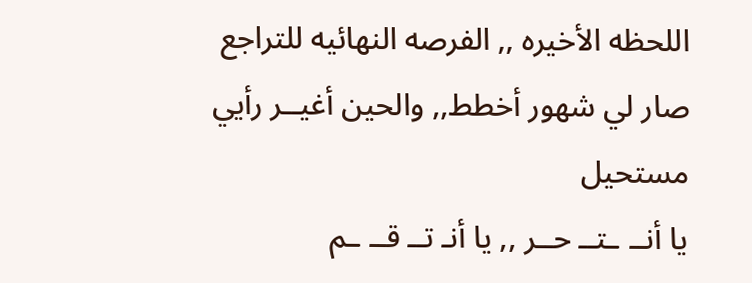اللحظه الأخيره ,, الفرصه النهائيه للتراجع
صار لي شهور أخطط,, والحين أغيــر رأيي مستحيل
يا أنــ ـتــ حــر ,, يا أنـ تــ قــ ـم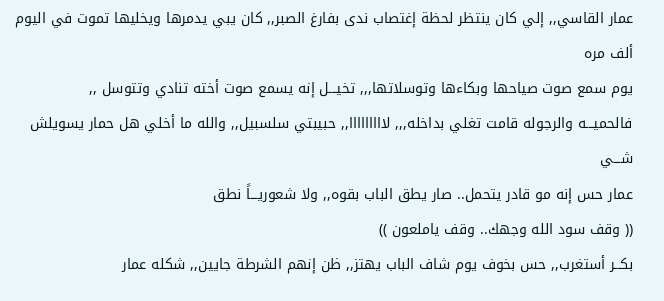عمار القاسي,, إلي كان ينتظر لحظة إغتصاب ندى بفارغ الصبر,, كان يبي يدمرها ويخليها تموت في اليوم ألف مره
يوم سمع صوت صياحها وبكاءها وتوسلاتها,,, تخيـــل إنه يسمع صوت أخته تنادي وتتوسل ,,
فالحميـــه والرجوله قامت تغلي بداخله,,, لااااااااا,, حبيبتي سلسبيل,, والله ما أخلي هل حمار يسويلش شـــي
عمار حس إنه مو قادر يتحمل.. صار يطق الباب بقوه,, ولا شعوريـــاً نطق
(( وقف سود الله وجهك.. وقف ياملعون ))
بكــر أستغرب,, حس بخوف يوم شاف الباب يهتز,, ظن إنهم الشرطة جايين,, شكله عمار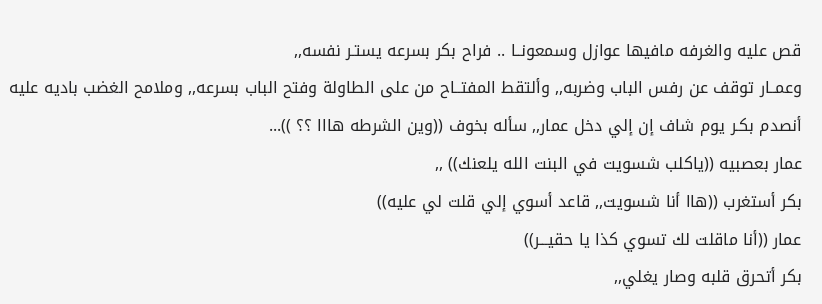قص عليه والغرفه مافيها عوازل وسمعونــا .. فراح بكر بسرعه يستـر نفسه,,
وعمــار توقف عن رفس الباب وضربه,, وألتقط المفتــاح من على الطاولة وفتح الباب بسرعه,, وملامح الغضب باديه عليه
أنصدم بكـر يوم شاف إن إلي دخل عمار,, سأله بخوف ((وين الشرطه هااا ؟؟ ))...
عمار بعصبيه ((ياكلب شسويت في البنت الله يلعنك)) ,,
بكر أستغرب ((هاا أنا شسويت,, قاعد أسوي إلي قلت لي عليه))
عمار ((أنا ماقلت لك تسوي كذا يا حقيـــر))
بكر أتحرق قلبه وصار يغلي,,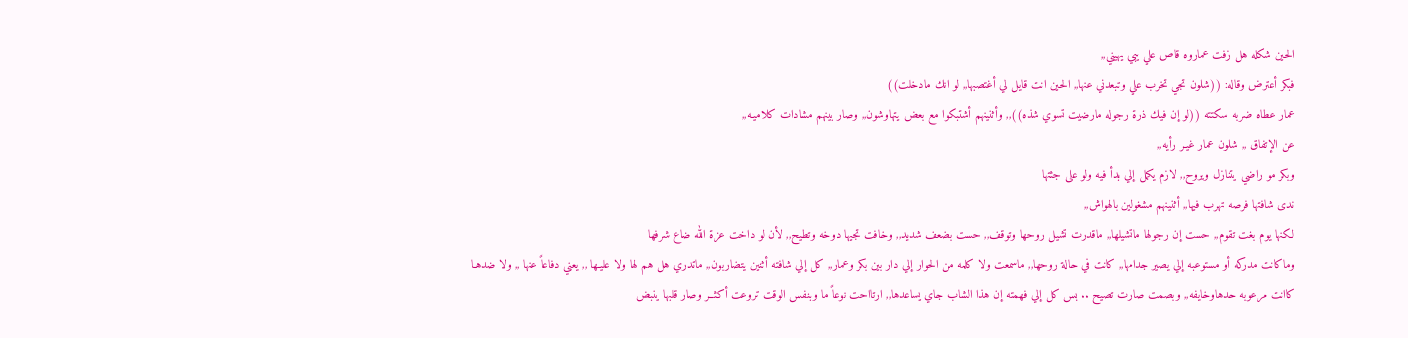الحين شكله هل زفت عماروه قاص علي يبي يهيني,,
فبكر أعترض وقاله: ((شلون تجي تخرب علي وتبعدني عنها,, الحين انت قايل لي أغتصبها,, لو انك مادخلت))
عمار عطاه ضربه سكتته ((لو إن فيك ذرة رجوله مارضيت تسوي شذه)),, وأثنينهم أشتبكوا مع بعض يتهاوشون,, وصار بينهم مشادات كلاميـه,,
عن الإتفاق ,, شلون عمار غيـر رأيه,,
وبكر مو راضي يتنازل ويروح,, لازم يكمل إلي بدأ فيه ولو على جثتها
ندى شافتها فرصه تهرب فيها,, أثنينهم مشغولين بالهواش,,
لكنها يوم بغت تقوم,, حست إن رجولها ماتشيلها,, ماقدرت تشيل روحها وتوقف,, حست بضعف شديد,, وخافت تجيها دوخه وتطيح,, لأن لو داخت عزة الله ضاع شرفها
وماكانت مدركه أو مستوعبه إلي يصير جدامها,, كانت في حالة روحها,, ماسمعت ولا كلمه من الحوار إلي دار بين بكر وعمار,, كل إلي شافته أثنين يتضاربون,, ماتدري هل هم لها ولا عليـها ,, يعني دفاعاً عنها ,, ولا ضدهـا
كاانت مرعوبه حدهاوخايفه,, وبصمت صارت تصيح .. بس كل إلي فهمته إن هذا الشاب جاي يساعدها,, ارتااحت نوعاً ما وبنفس الوقت تروعت أكثــر وصار قلبها ينبض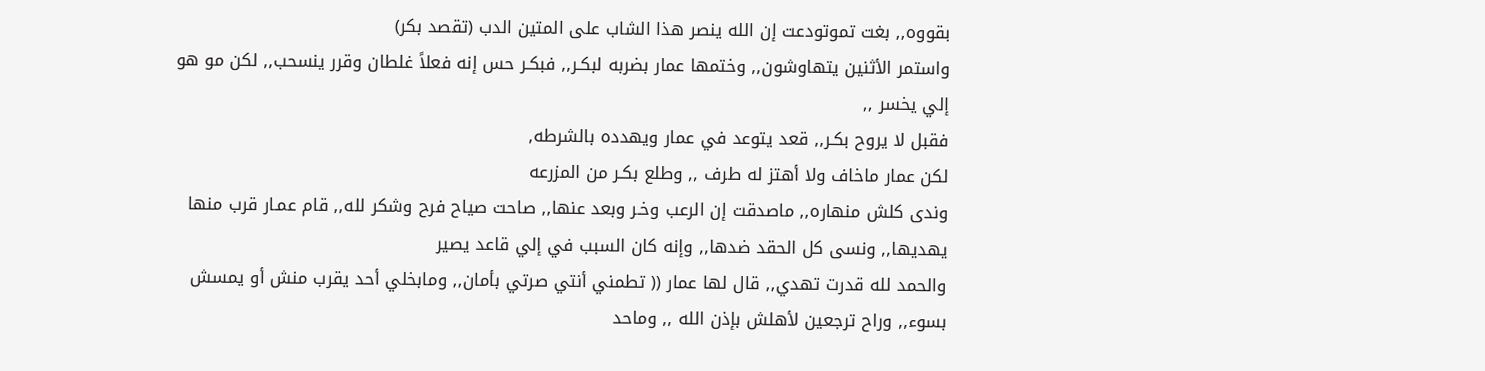بقووه,, بغت تموتودعت إن الله ينصر هذا الشاب على المتين الدب (تقصد بكر)
واستمر الأثنين يتهاوشون,, وختمها عمار بضربه لبكـر,, فبكـر حس إنه فعلاً غلطان وقرر ينسحب,, لكن مو هو إلي يخسر ,,
فقبل لا يروح بكـر,, قعد يتوعد في عمار ويهدده بالشرطه,
لكن عمار ماخاف ولا أهتز له طرف ,, وطلع بكـر من المزرعه
وندى كلش منهاره,, ماصدقت إن الرعب وخـر وبعد عنها,, صاحت صياح فرح وشكر لله,, قام عمـار قرب منها يهديها,, ونسى كل الحقد ضدها,, وإنه كان السبب في إلي قاعد يصير
والحمد لله قدرت تهدي,, قال لها عمار (( تطمني أنتي صرتي بأمان,, ومابخلي أحد يقرب منش أو يمسش بسوء,, وراح ترجعين لأهلش بإذن الله ,, وماحد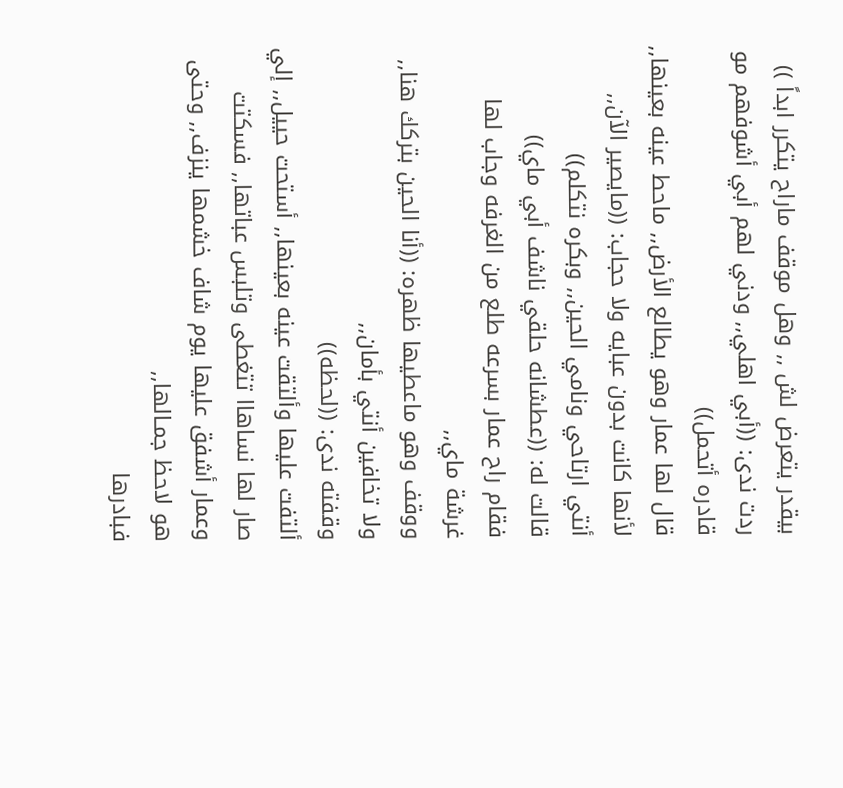بيقدر يتعرض لش ,, وهل موقف ماراح يتكرر ابداً ))
ردت ندى: ((أبي اهلي,, ودني لهم أبي أشوفهم مو قادره أتحمل))
قال لها عمار وهو يطالع الأرض,, ماحط عينه بعينها,, لأنها كانت بدون عبايه ولا حجاب: ((مايصير الآن,, أنتي ارتاحي ونامي الحين,, وبكره نتكلم))
قالت له: ((عطشانه حلقي ناشف أبي ماي))
فقام راح عمار بسرعه طلع من الغرفه وجاب لها غرشة ماي,,
ووقف وهو ماعطيها ظهره: ((أنا الحين بتركك هنا,, ولا تخافين أنتي بأمان,,
وقفته ندى: ((لحظه))
ألتفت عليها وألتقت عينه بعينها,, أستحت حييل,, إلي صار لها نساهاا تتغطى وتلبس عباتها,, فسكتت
وعمار أشفق عليها يوم شاف خشمها ينزف,, وحتى هو لاحظ جمـالها,,
فبادرها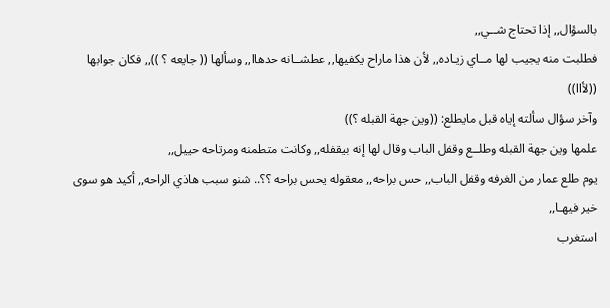بالسؤال,, إذا تحتاج شــي,,
فطلبت منه يجيب لها مــاي زيـاده,, لأن هذا ماراح يكفيها,, عطشــانه حدهاا,, وسألها (( جايعه ؟ )),, فكان جوابها ((لأاا))
وآخر سؤال سألته إياه قبل مايطلع: ((وين جهة القبله ؟))
علمها وين جهة القبله وطلــع وقفل الباب وقال لها إنه بيقفله,, وكانت متطمنه ومرتاحه حييل,,
يوم طلع عمار من الغرفه وقفل الباب,, حس براحه,, معقوله يحس براحه ؟؟.. شنو سبب هاذي الراحه,, أكيد هو سوى خير فيهـا,,
استغرب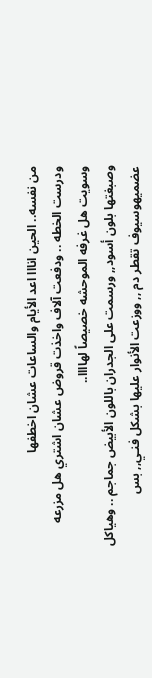من نفسه.. الحين انااا اعد الأيام والساعات عشان اخطفها
ودرست الخطه .. ودفعت آلاف واخذت قروض عشان اشتري هل مزرعه
وسويت هل غرفه الموحشه خصيصاً لهاااا..
وصبغتها بلون أسود,, ورسمت على الجدران باللون الأبيض جماجم .. وهياكل عضميهوسيوف تقطر دم ,, ووزعت الأنوار عليها بشكل فنـي,, بس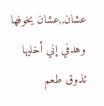عشان,,عشان يخوفها
وهدفي إني أخليها تذوق طعم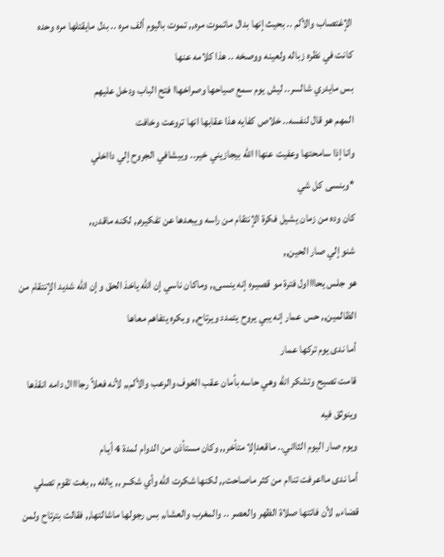الإغتصاب والألم .. بحيث إنها بدال ماتموت مره,, تموت باليوم ألف مره .. بدل مايقتلها مره وحده
كانت في نظره زباله ولعينه ووصخه .. هذا كلامه عنها
بس مايدري شالسر.. ليش يوم سمع صياحها وصراخهاا فتح الباب ودخل عليهم
المهم هو قال لنفسه.. خلاص كفايه هذا عقابها انها تروعت وخافت
وانا إذا سامحتها وعفيت عنهاا الله بيجازيني خير.. وبيشافي الجروح إلي دااخلي
*وبنسى كل شي
كان وده من زمان يشيل فكرة الإنتقام من راسه ويبعدها عن تفكيره,, لكنه ماقدر,,
شنو إلي صار الحين,,
هو جلس يحااااول فترة مو قصيـره إنه ينسى,, وماكان ناسي إن الله ياخذ الحق وإن الله شديد الإنتقام من الظالمين,, حس عمار إنه يبي يروح يتمدد ويرتاح,, وبكره يتفاهم معاها
أما ندى يوم تركها عمار
قامت تصيح وتشكر الله وهي حاسه بأمان عقب الخوف والرعب والألم,, لأنه فعلاً رجاااال دامه انقذها وينوثق فيه
ويوم صار اليوم الثااني.. ماقعدإلا متأخر,, وكان مستأذن من الدوام لمدة 4 أيـام
أما ندى مااعرفت تناام من كثر ماصاحت,, لكنها شكرت الله وأي شكــر ,, يالله ,, بغت تقوم تصلي قضاء,, لأن فاتتها صلاة الظهر والعصر .. والمغرب والعشا,, بس رجولها ماشالتها,, فقالت بترتاح ولمن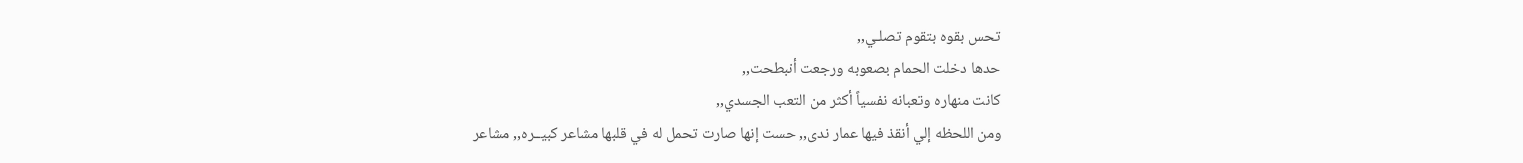تحس بقوه بتقوم تصلـي,,
حدها دخلت الحمام بصعوبه ورجعت أنبطحت,,
كانت منهاره وتعبانه نفسياً أكثر من التعب الجسدي,,
ومن اللحظه إلي أنقذ فيها عمار ندى,, حست إنها صارت تحمل له في قلبها مشاعر كبيــره,, مشاعر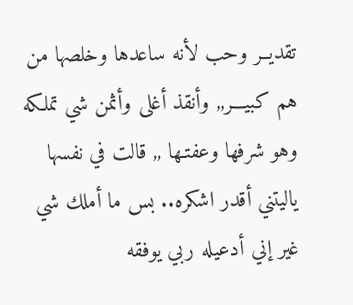تقديــر وحب لأنه ساعدها وخلصها من هم كبيـــر,, وأنقذ أغلى وأثمن شي تملكه وهو شرفها وعفتـها ,, قالت في نفسها ياليتني أقدر اشكره.. بس ما أملك شي غير إني أدعيله ربي يوفقه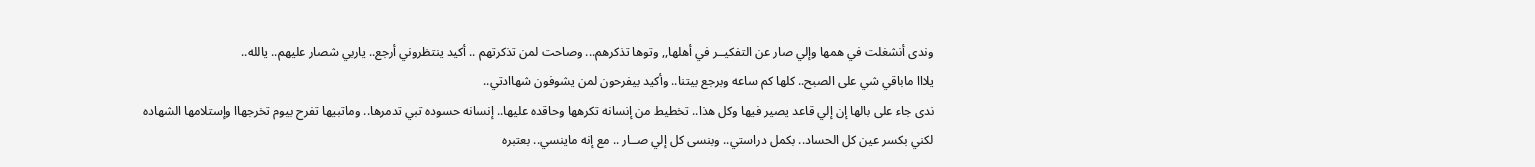وندى أنشغلت في همها وإلي صار عن التفكيــر في أهلها,, وتوها تذكرهم... وصاحت لمن تذكرتهم .. أكيد ينتظروني أرجع.. ياربي شصار عليهم.. يالله..
يلااا ماباقي شي على الصبح.. كلها كم ساعه وبرجع بيتنا.. وأكيد بيفرحون لمن يشوفون شهاادتي..
ندى جاء على بالها إن إلي قاعد يصير فيها وكل هذا.. تخطيط من إنسانه تكرهها وحاقده عليها.. إنسانه حسوده تبي تدمرها.. وماتبيها تفرح بيوم تخرجهاا وإستلامها الشهاده
لكني بكسر عين كل الحساد.. بكمل دراستي.. وبنسى كل إلي صــار .. مع إنه ماينسي.. بعتبره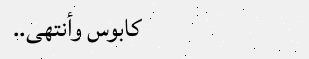كابوس وأنتهى..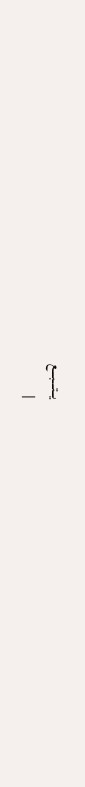يــتـــبـــع
|